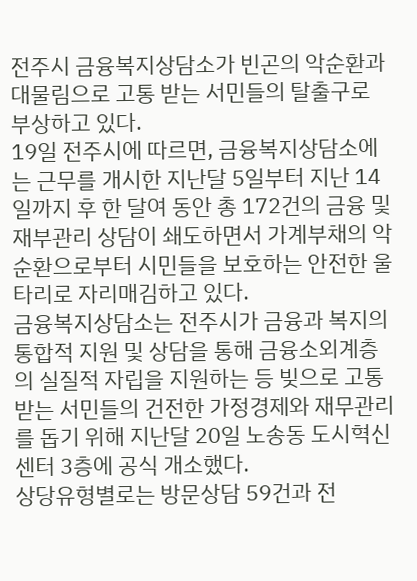전주시 금융복지상담소가 빈곤의 악순환과 대물림으로 고통 받는 서민들의 탈출구로 부상하고 있다.
19일 전주시에 따르면, 금융복지상담소에는 근무를 개시한 지난달 5일부터 지난 14일까지 후 한 달여 동안 총 172건의 금융 및 재부관리 상담이 쇄도하면서 가계부채의 악순환으로부터 시민들을 보호하는 안전한 울타리로 자리매김하고 있다.
금융복지상담소는 전주시가 금융과 복지의 통합적 지원 및 상담을 통해 금융소외계층의 실질적 자립을 지원하는 등 빚으로 고통 받는 서민들의 건전한 가정경제와 재무관리를 돕기 위해 지난달 20일 노송동 도시혁신센터 3층에 공식 개소했다.
상당유형별로는 방문상담 59건과 전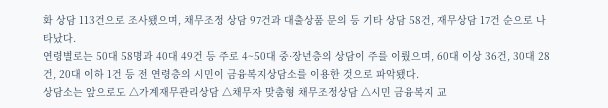화 상담 113건으로 조사됐으며, 채무조정 상담 97건과 대출상품 문의 등 기타 상담 58건, 재무상담 17건 순으로 나타났다.
연령별로는 50대 58명과 40대 49건 등 주로 4~50대 중·장년층의 상담이 주를 이뤘으며, 60대 이상 36건, 30대 28건, 20대 이하 1건 등 전 연령층의 시민이 금융복지상담소를 이용한 것으로 파악됐다.
상담소는 앞으로도 △가계재무관리상담 △채무자 맞춤형 채무조정상담 △시민 금융복지 교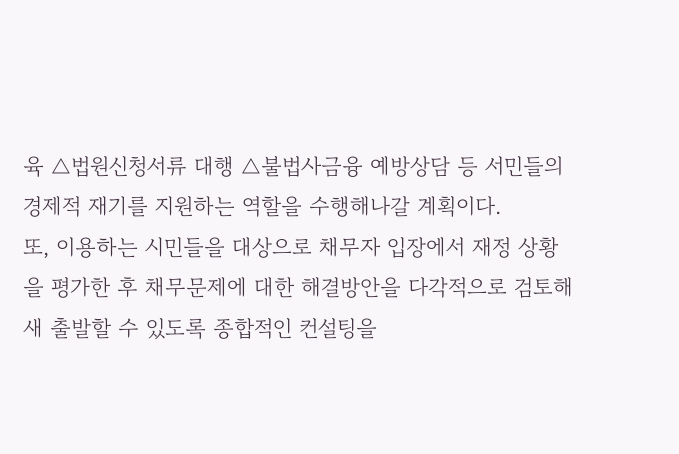육 △법원신청서류 대행 △불법사금융 예방상담 등 서민들의 경제적 재기를 지원하는 역할을 수행해나갈 계획이다.
또, 이용하는 시민들을 대상으로 채무자 입장에서 재정 상황을 평가한 후 채무문제에 대한 해결방안을 다각적으로 검토해 새 출발할 수 있도록 종합적인 컨설팅을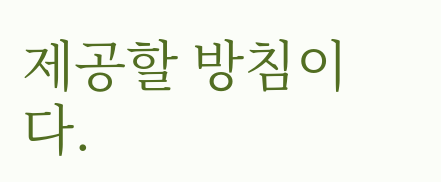제공할 방침이다.